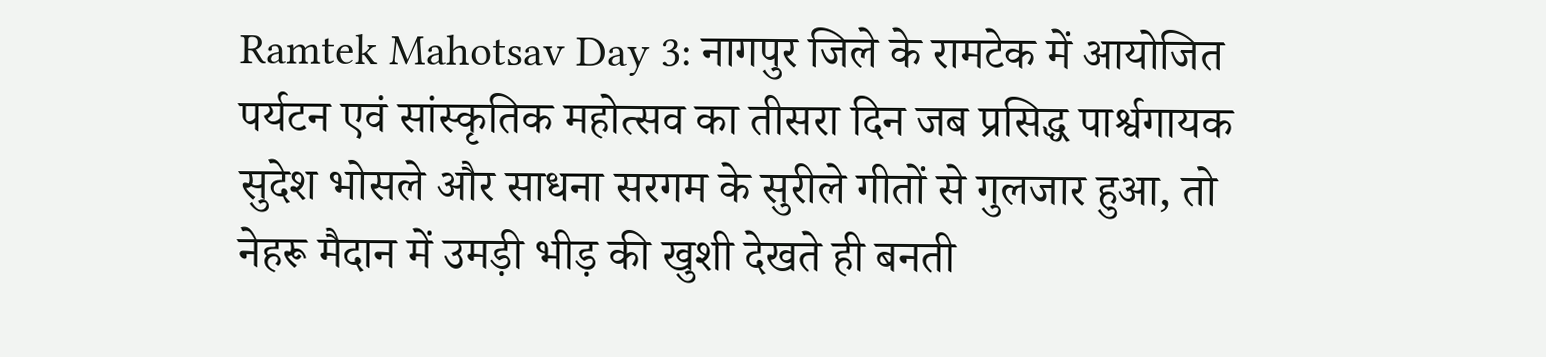Ramtek Mahotsav Day 3: नागपुर जिले के रामटेक में आयोजित पर्यटन एवं सांस्कृतिक महोत्सव का तीसरा दिन जब प्रसिद्ध पार्श्वगायक सुदेश भोसले और साधना सरगम के सुरीले गीतों से गुलजार हुआ, तो नेहरू मैदान में उमड़ी भीड़ की खुशी देखते ही बनती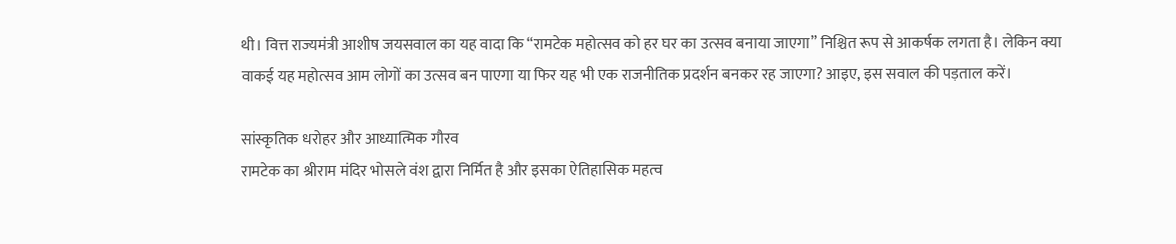थी। वित्त राज्यमंत्री आशीष जयसवाल का यह वादा कि “रामटेक महोत्सव को हर घर का उत्सव बनाया जाएगा” निश्चित रूप से आकर्षक लगता है। लेकिन क्या वाकई यह महोत्सव आम लोगों का उत्सव बन पाएगा या फिर यह भी एक राजनीतिक प्रदर्शन बनकर रह जाएगा? आइए, इस सवाल की पड़ताल करें।

सांस्कृतिक धरोहर और आध्यात्मिक गौरव
रामटेक का श्रीराम मंदिर भोसले वंश द्वारा निर्मित है और इसका ऐतिहासिक महत्व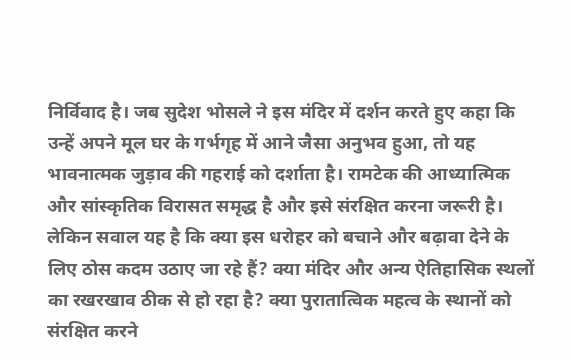निर्विवाद है। जब सुदेश भोसले ने इस मंदिर में दर्शन करते हुए कहा कि उन्हें अपने मूल घर के गर्भगृह में आने जैसा अनुभव हुआ, तो यह भावनात्मक जुड़ाव की गहराई को दर्शाता है। रामटेक की आध्यात्मिक और सांस्कृतिक विरासत समृद्ध है और इसे संरक्षित करना जरूरी है।
लेकिन सवाल यह है कि क्या इस धरोहर को बचाने और बढ़ावा देने के लिए ठोस कदम उठाए जा रहे हैं? क्या मंदिर और अन्य ऐतिहासिक स्थलों का रखरखाव ठीक से हो रहा है? क्या पुरातात्विक महत्व के स्थानों को संरक्षित करने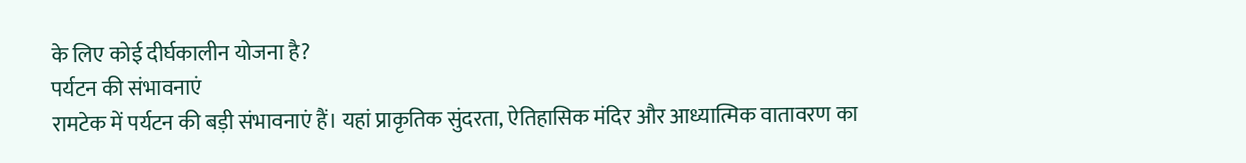के लिए कोई दीर्घकालीन योजना है?
पर्यटन की संभावनाएं
रामटेक में पर्यटन की बड़ी संभावनाएं हैं। यहां प्राकृतिक सुंदरता, ऐतिहासिक मंदिर और आध्यात्मिक वातावरण का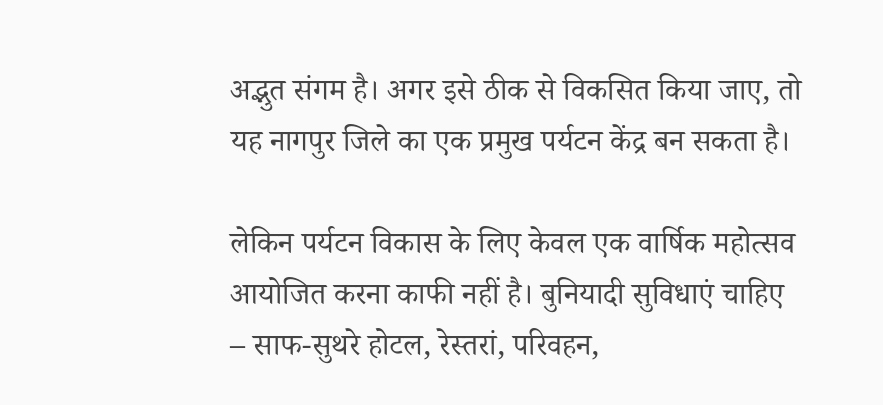अद्भुत संगम है। अगर इसे ठीक से विकसित किया जाए, तो यह नागपुर जिले का एक प्रमुख पर्यटन केंद्र बन सकता है।

लेकिन पर्यटन विकास के लिए केवल एक वार्षिक महोत्सव आयोजित करना काफी नहीं है। बुनियादी सुविधाएं चाहिए – साफ-सुथरे होटल, रेस्तरां, परिवहन,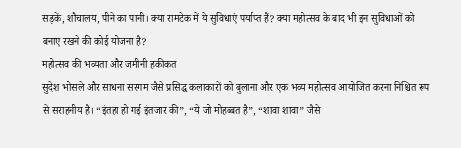सड़कें, शौचालय, पीने का पानी। क्या रामटेक में ये सुविधाएं पर्याप्त हैं? क्या महोत्सव के बाद भी इन सुविधाओं को बनाए रखने की कोई योजना है?
महोत्सव की भव्यता और जमीनी हकीकत
सुदेश भोसले और साधना सरगम जैसे प्रसिद्ध कलाकारों को बुलाना और एक भव्य महोत्सव आयोजित करना निश्चित रूप से सराहनीय है। “इंतहा हो गई इंतजार की”, “ये जो मोहब्बत है”, “शावा शावा” जैसे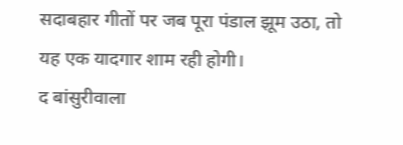सदाबहार गीतों पर जब पूरा पंडाल झूम उठा, तो यह एक यादगार शाम रही होगी।
द बांसुरीवाला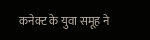कनेक्ट के युवा समूह ने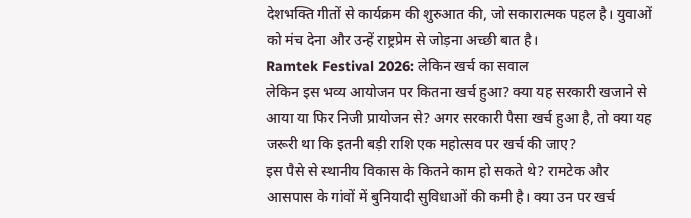देशभक्ति गीतों से कार्यक्रम की शुरुआत की, जो सकारात्मक पहल है। युवाओं को मंच देना और उन्हें राष्ट्रप्रेम से जोड़ना अच्छी बात है।
Ramtek Festival 2026: लेकिन खर्च का सवाल
लेकिन इस भव्य आयोजन पर कितना खर्च हुआ? क्या यह सरकारी खजाने से आया या फिर निजी प्रायोजन से? अगर सरकारी पैसा खर्च हुआ है, तो क्या यह जरूरी था कि इतनी बड़ी राशि एक महोत्सव पर खर्च की जाए?
इस पैसे से स्थानीय विकास के कितने काम हो सकते थे? रामटेक और आसपास के गांवों में बुनियादी सुविधाओं की कमी है। क्या उन पर खर्च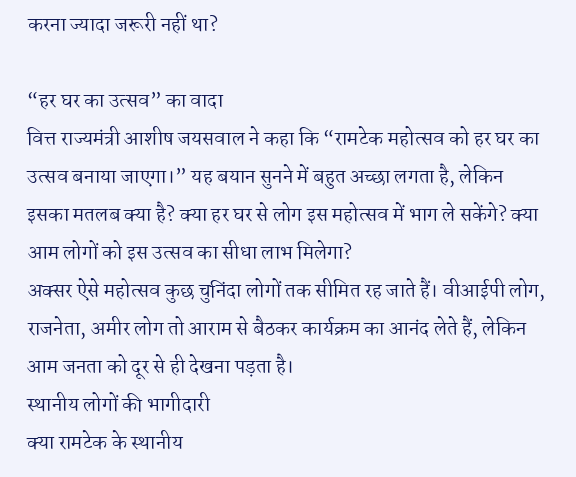करना ज्यादा जरूरी नहीं था?

“हर घर का उत्सव” का वादा
वित्त राज्यमंत्री आशीष जयसवाल ने कहा कि “रामटेक महोत्सव को हर घर का उत्सव बनाया जाएगा।” यह बयान सुनने में बहुत अच्छा लगता है, लेकिन इसका मतलब क्या है? क्या हर घर से लोग इस महोत्सव में भाग ले सकेंगे? क्या आम लोगों को इस उत्सव का सीधा लाभ मिलेगा?
अक्सर ऐसे महोत्सव कुछ चुनिंदा लोगों तक सीमित रह जाते हैं। वीआईपी लोग, राजनेता, अमीर लोग तो आराम से बैठकर कार्यक्रम का आनंद लेते हैं, लेकिन आम जनता को दूर से ही देखना पड़ता है।
स्थानीय लोगों की भागीदारी
क्या रामटेक के स्थानीय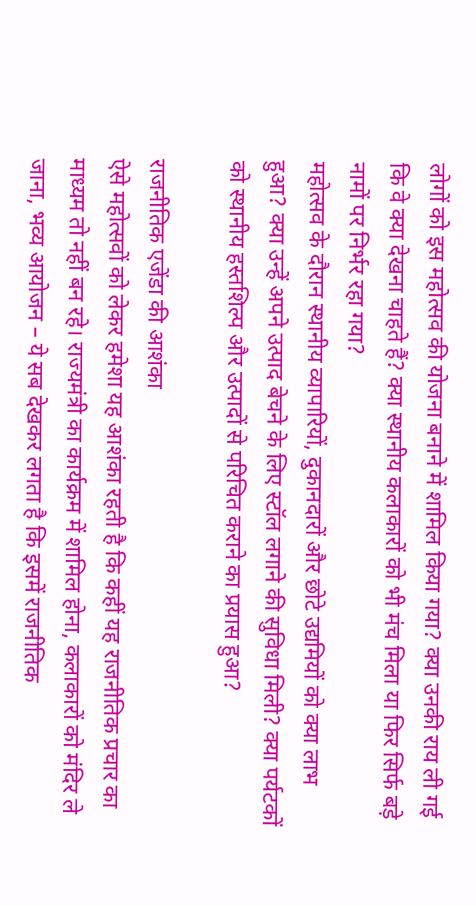लोगों को इस महोत्सव की योजना बनाने में शामिल किया गया? क्या उनकी राय ली गई कि वे क्या देखना चाहते हैं? क्या स्थानीय कलाकारों को भी मंच मिला या फिर सिर्फ बड़े नामों पर निर्भर रहा गया?
महोत्सव के दौरान स्थानीय व्यापारियों, दुकानदारों और छोटे उद्यमियों को क्या लाभ हुआ? क्या उन्हें अपने उत्पाद बेचने के लिए स्टॉल लगाने की सुविधा मिली? क्या पर्यटकों को स्थानीय हस्तशिल्प और उत्पादों से परिचित कराने का प्रयास हुआ?

राजनीतिक एजेंडा की आशंका
ऐसे महोत्सवों को लेकर हमेशा यह आशंका रहती है कि कहीं यह राजनीतिक प्रचार का माध्यम तो नहीं बन रहे। राज्यमंत्री का कार्यक्रम में शामिल होना, कलाकारों को मंदिर ले जाना, भव्य आयोजन – ये सब देखकर लगता है कि इसमें राजनीतिक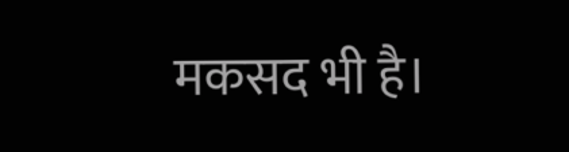मकसद भी है।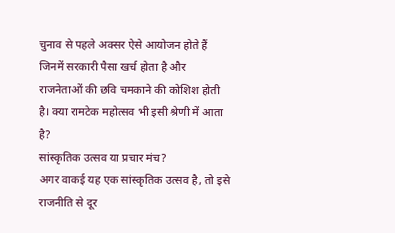चुनाव से पहले अक्सर ऐसे आयोजन होते हैं जिनमें सरकारी पैसा खर्च होता है और राजनेताओं की छवि चमकाने की कोशिश होती है। क्या रामटेक महोत्सव भी इसी श्रेणी में आता है?
सांस्कृतिक उत्सव या प्रचार मंच?
अगर वाकई यह एक सांस्कृतिक उत्सव है, तो इसे राजनीति से दूर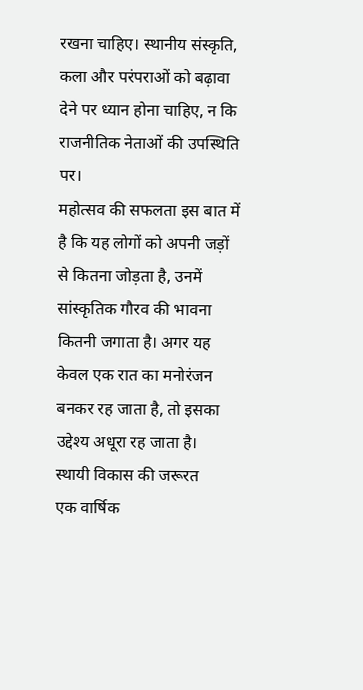रखना चाहिए। स्थानीय संस्कृति, कला और परंपराओं को बढ़ावा देने पर ध्यान होना चाहिए, न कि राजनीतिक नेताओं की उपस्थिति पर।
महोत्सव की सफलता इस बात में है कि यह लोगों को अपनी जड़ों से कितना जोड़ता है, उनमें सांस्कृतिक गौरव की भावना कितनी जगाता है। अगर यह केवल एक रात का मनोरंजन बनकर रह जाता है, तो इसका उद्देश्य अधूरा रह जाता है।
स्थायी विकास की जरूरत
एक वार्षिक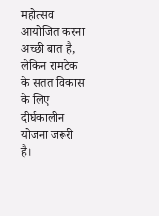महोत्सव आयोजित करना अच्छी बात है, लेकिन रामटेक के सतत विकास के लिए दीर्घकालीन योजना जरूरी है।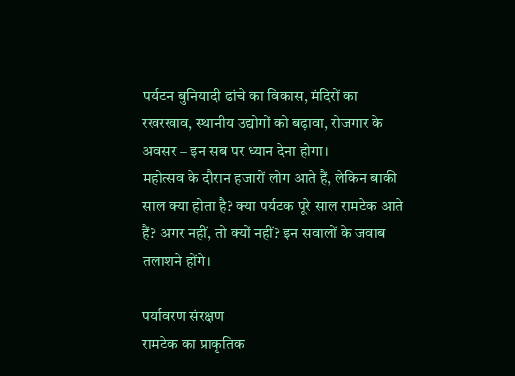पर्यटन बुनियादी ढांचे का विकास, मंदिरों का रखरखाव, स्थानीय उद्योगों को बढ़ावा, रोजगार के अवसर – इन सब पर ध्यान देना होगा।
महोत्सव के दौरान हजारों लोग आते हैं, लेकिन बाकी साल क्या होता है? क्या पर्यटक पूरे साल रामटेक आते हैं? अगर नहीं, तो क्यों नहीं? इन सवालों के जवाब तलाशने होंगे।

पर्यावरण संरक्षण
रामटेक का प्राकृतिक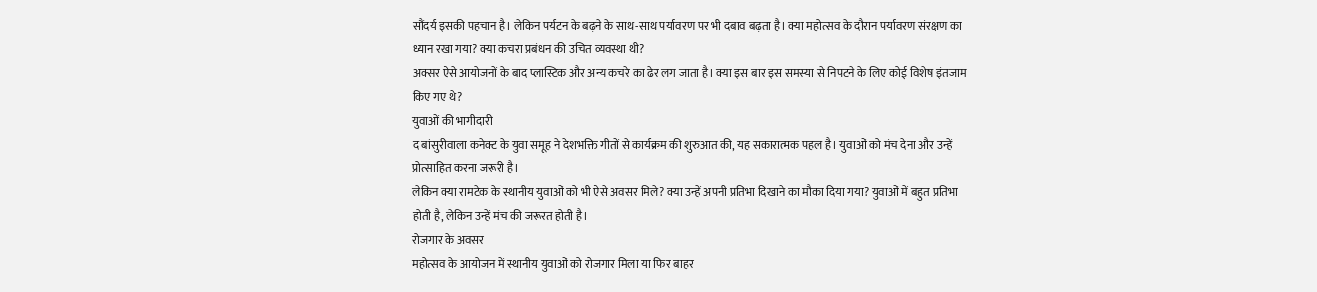सौंदर्य इसकी पहचान है। लेकिन पर्यटन के बढ़ने के साथ-साथ पर्यावरण पर भी दबाव बढ़ता है। क्या महोत्सव के दौरान पर्यावरण संरक्षण का ध्यान रखा गया? क्या कचरा प्रबंधन की उचित व्यवस्था थी?
अक्सर ऐसे आयोजनों के बाद प्लास्टिक और अन्य कचरे का ढेर लग जाता है। क्या इस बार इस समस्या से निपटने के लिए कोई विशेष इंतजाम किए गए थे?
युवाओं की भागीदारी
द बांसुरीवाला कनेक्ट के युवा समूह ने देशभक्ति गीतों से कार्यक्रम की शुरुआत की, यह सकारात्मक पहल है। युवाओं को मंच देना और उन्हें प्रोत्साहित करना जरूरी है।
लेकिन क्या रामटेक के स्थानीय युवाओं को भी ऐसे अवसर मिले? क्या उन्हें अपनी प्रतिभा दिखाने का मौका दिया गया? युवाओं में बहुत प्रतिभा होती है, लेकिन उन्हें मंच की जरूरत होती है।
रोजगार के अवसर
महोत्सव के आयोजन में स्थानीय युवाओं को रोजगार मिला या फिर बाहर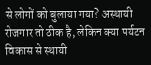से लोगों को बुलाया गया? अस्थायी रोजगार तो ठीक है, लेकिन क्या पर्यटन विकास से स्थायी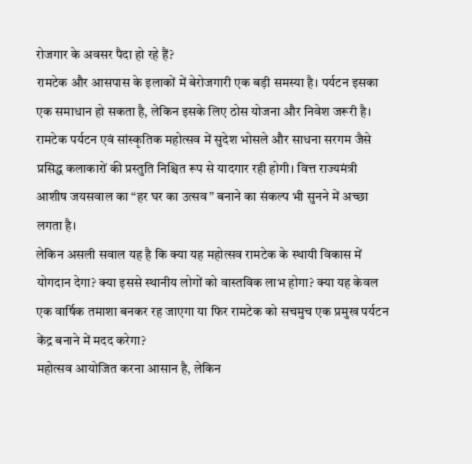रोजगार के अवसर पैदा हो रहे हैं?
रामटेक और आसपास के इलाकों में बेरोजगारी एक बड़ी समस्या है। पर्यटन इसका एक समाधान हो सकता है, लेकिन इसके लिए ठोस योजना और निवेश जरूरी है।
रामटेक पर्यटन एवं सांस्कृतिक महोत्सव में सुदेश भोसले और साधना सरगम जैसे प्रसिद्ध कलाकारों की प्रस्तुति निश्चित रूप से यादगार रही होगी। वित्त राज्यमंत्री आशीष जयसवाल का “हर घर का उत्सव” बनाने का संकल्प भी सुनने में अच्छा लगता है।
लेकिन असली सवाल यह है कि क्या यह महोत्सव रामटेक के स्थायी विकास में योगदान देगा? क्या इससे स्थानीय लोगों को वास्तविक लाभ होगा? क्या यह केवल एक वार्षिक तमाशा बनकर रह जाएगा या फिर रामटेक को सचमुच एक प्रमुख पर्यटन केंद्र बनाने में मदद करेगा?
महोत्सव आयोजित करना आसान है, लेकिन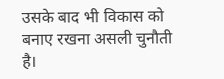उसके बाद भी विकास को बनाए रखना असली चुनौती है।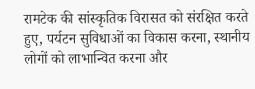रामटेक की सांस्कृतिक विरासत को संरक्षित करते हुए, पर्यटन सुविधाओं का विकास करना, स्थानीय लोगों को लाभान्वित करना और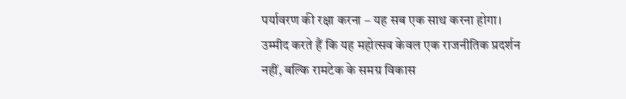पर्यावरण की रक्षा करना – यह सब एक साथ करना होगा।
उम्मीद करते हैं कि यह महोत्सव केवल एक राजनीतिक प्रदर्शन नहीं, बल्कि रामटेक के समग्र विकास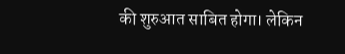की शुरुआत साबित होगा। लेकिन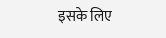इसके लिए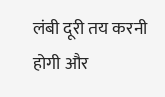लंबी दूरी तय करनी होगी और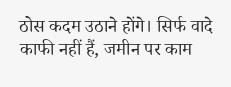ठोस कदम उठाने होंगे। सिर्फ वादे काफी नहीं हैं, जमीन पर काम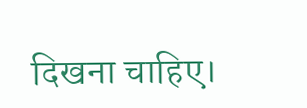दिखना चाहिए।